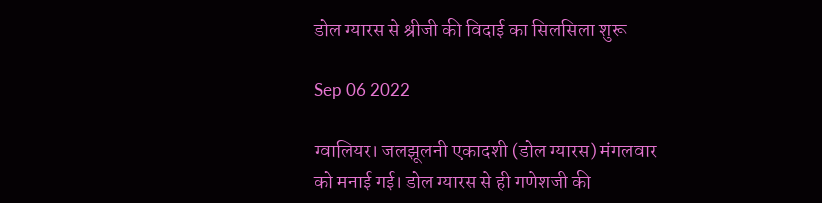डोल ग्यारस से श्रीजी की विदाई का सिलसिला शुरू

Sep 06 2022

ग्वालियर। जलझूलनी एकादशी (डोल ग्यारस) मंगलवार को मनाई गई। डोल ग्यारस से ही गणेशजी की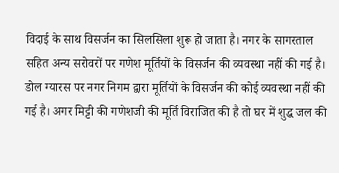विदाई के साथ विसर्जन का सिलसिला शुरू हो जाता है। नगर के सागरताल सहित अन्य सरोवरों पर गणेश मूर्तियों के विसर्जन की व्यवस्था नहीं की गई है। डोल ग्यारस पर नगर निगम द्वारा मूर्तियों के विसर्जन की कोई व्यवस्था नहीं की गई है। अगर मिट्टी की गणेशजी की मूर्ति विराजित की है तो घर में शुद्ध जल की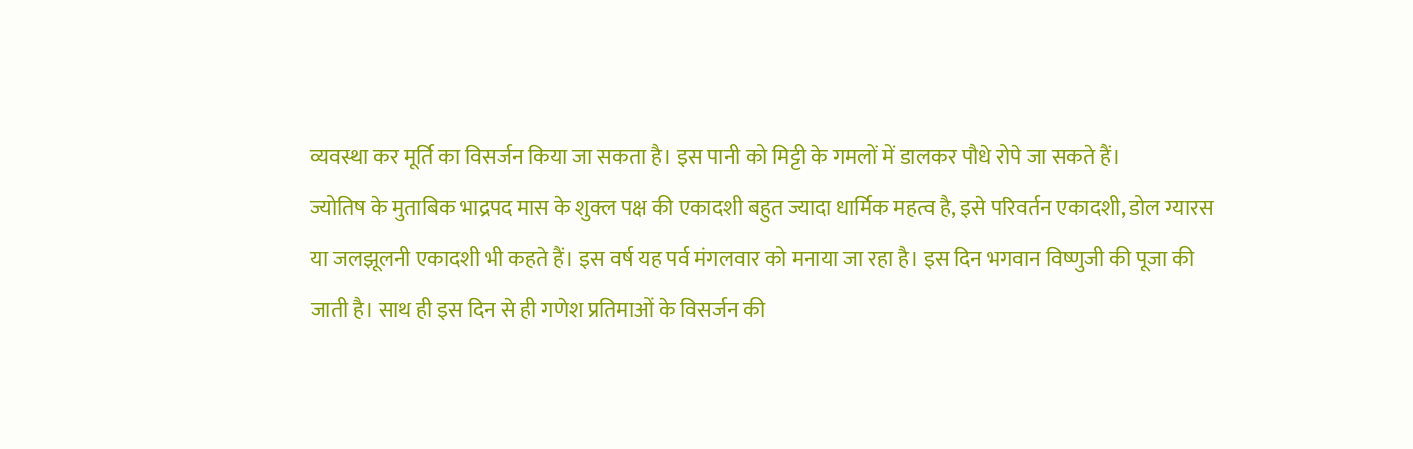व्यवस्था कर मूर्ति का विसर्जन किया जा सकता है। इस पानी को मिट्टी के गमलों में डालकर पौधे रोपे जा सकते हैं।
ज्योतिष के मुताबिक भाद्रपद मास के शुक्ल पक्ष की एकादशी बहुत ज्यादा धार्मिक महत्व है, इसे परिवर्तन एकादशी, डोल ग्यारस या जलझूलनी एकादशी भी कहते हैं। इस वर्ष यह पर्व मंगलवार को मनाया जा रहा है। इस दिन भगवान विष्णुजी की पूजा की जाती है। साथ ही इस दिन से ही गणेश प्रतिमाओं के विसर्जन की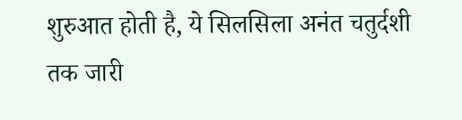शुरुआत होती है, ये सिलसिला अनंत चतुर्दशी तक जारी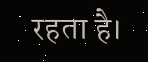रहता है।